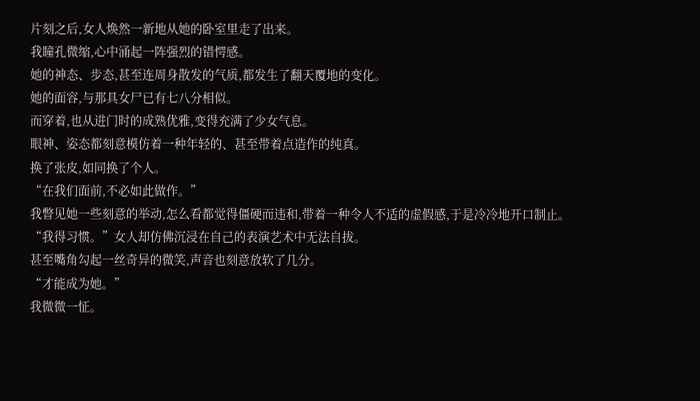片刻之后,女人焕然一新地从她的卧室里走了出来。
我瞳孔微缩,心中涌起一阵强烈的错愕感。
她的神态、步态,甚至连周身散发的气质,都发生了翻天覆地的变化。
她的面容,与那具女尸已有七八分相似。
而穿着,也从进门时的成熟优雅,变得充满了少女气息。
眼神、姿态都刻意模仿着一种年轻的、甚至带着点造作的纯真。
换了张皮,如同换了个人。
“在我们面前,不必如此做作。”
我瞥见她一些刻意的举动,怎么看都觉得僵硬而违和,带着一种令人不适的虚假感,于是冷冷地开口制止。
“我得习惯。”女人却仿佛沉浸在自己的表演艺术中无法自拔。
甚至嘴角勾起一丝奇异的微笑,声音也刻意放软了几分。
“才能成为她。”
我微微一怔。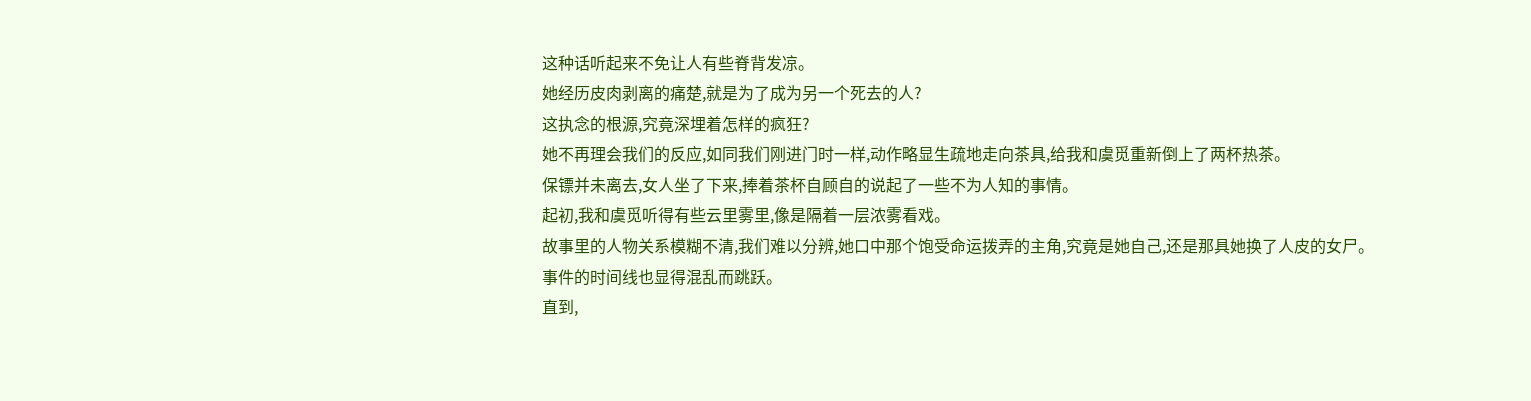这种话听起来不免让人有些脊背发凉。
她经历皮肉剥离的痛楚,就是为了成为另一个死去的人?
这执念的根源,究竟深埋着怎样的疯狂?
她不再理会我们的反应,如同我们刚进门时一样,动作略显生疏地走向茶具,给我和虞觅重新倒上了两杯热茶。
保镖并未离去,女人坐了下来,捧着茶杯自顾自的说起了一些不为人知的事情。
起初,我和虞觅听得有些云里雾里,像是隔着一层浓雾看戏。
故事里的人物关系模糊不清,我们难以分辨,她口中那个饱受命运拨弄的主角,究竟是她自己,还是那具她换了人皮的女尸。
事件的时间线也显得混乱而跳跃。
直到,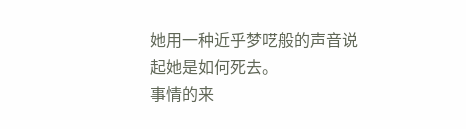她用一种近乎梦呓般的声音说起她是如何死去。
事情的来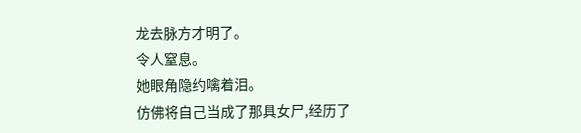龙去脉方才明了。
令人窒息。
她眼角隐约噙着泪。
仿佛将自己当成了那具女尸,经历了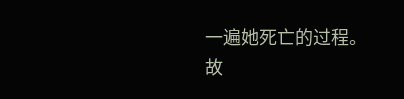一遍她死亡的过程。
故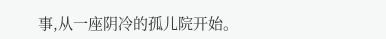事,从一座阴冷的孤儿院开始。